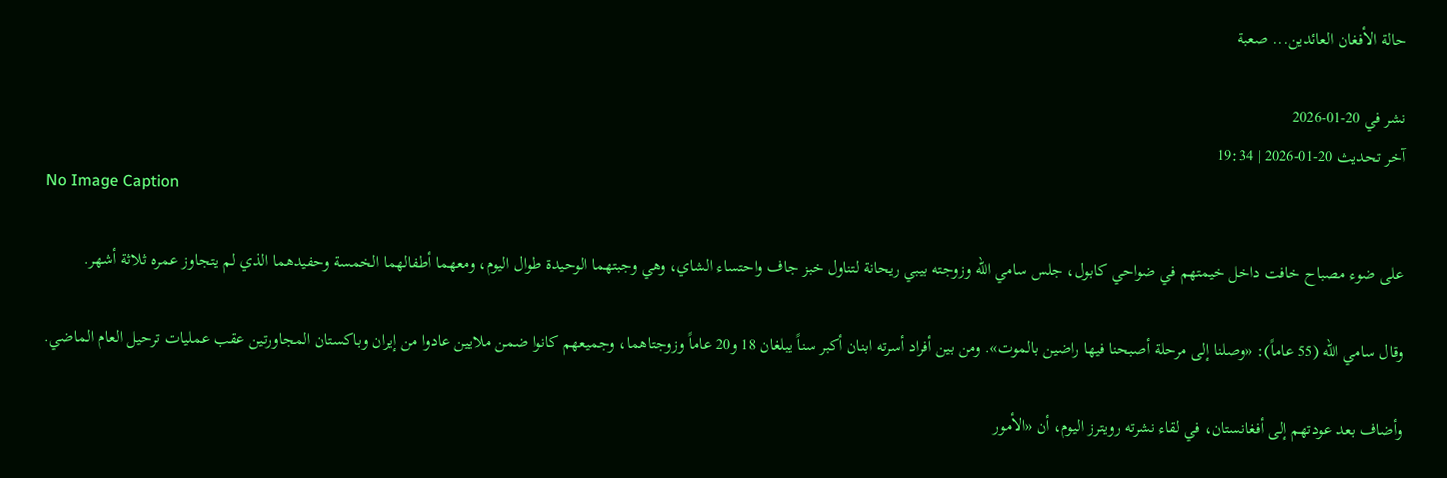حالة الأفغان العائدين... صعبة

نشر في 20-01-2026
آخر تحديث 20-01-2026 | 19:34
No Image Caption

على ضوء مصباح خافت داخل خيمتهم في ضواحي كابول، جلس سامي الله وزوجته بيبي ريحانة لتناول خبز جاف واحتساء الشاي، وهي وجبتهما الوحيدة طوال اليوم، ومعهما أطفالهما ‌الخمسة وحفيدهما الذي لم يتجاوز عمره ثلاثة أشهر.

وقال سامي الله (55 عاماً): «وصلنا إلى ‌مرحلة أصبحنا فيها راضين بالموت». ومن بين أفراد أسرته ابنان أكبر سناً يبلغان 18 و20 عاماً وزوجتاهما، وجميعهم كانوا ضمن ‌ملايين عادوا من إيران وباكستان المجاورتين ‌عقب عمليات ترحيل العام الماضي.

وأضاف بعد عودتهم إلى أفغانستان، في لقاء نشرته رويترز اليوم، أن «الأمور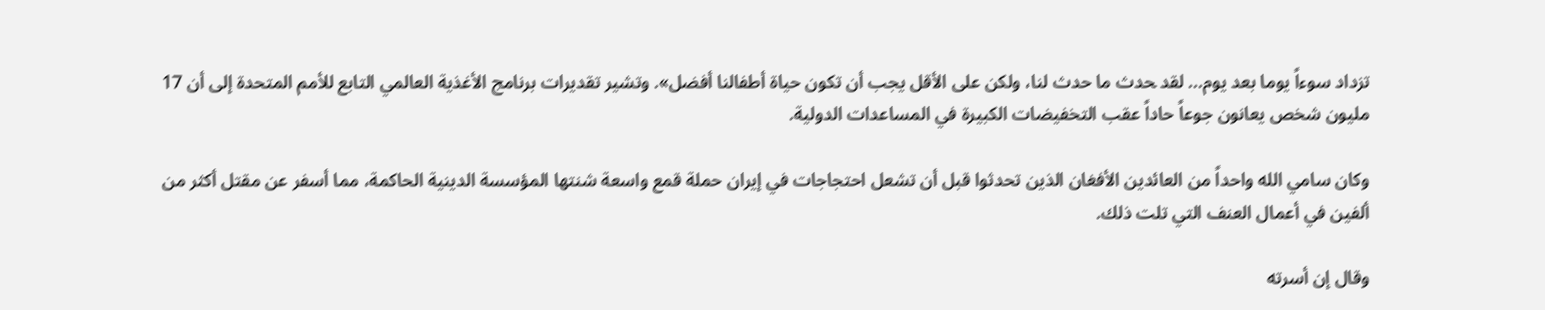تزداد سوءاً يوما بعد يوم... لقد ‍حدث ما حدث لنا، ولكن على الأقل يجب أن تكون حياة أطفالنا أفضل». وتشير تقديرات برنامج الأغذية العالمي التابع للأمم المتحدة إلى أن 17 مليون شخص يعانون جوعاً حاداً عقب التخفيضات الكبيرة في المساعدات الدولية.

وكان سامي الله واحداً من العائدين الأفغان الذين تحدثوا قبل أن تشعل ‌احتجاجات في إيران حملة قمع واسعة شنتها المؤسسة الدينية الحاكمة، مما أسفر عن مقتل أكثر من ألفين في أعمال العنف التي تلت ذلك.

وقال إن أسرته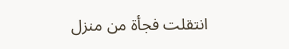انتقلت ‌فجأة من منزل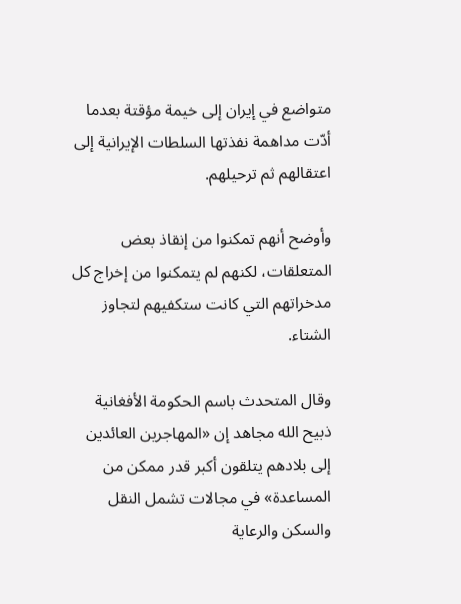متواضع في إيران إلى خيمة مؤقتة بعدما أدّت مداهمة نفذتها السلطات الإيرانية إلى اعتقالهم ثم ترحيلهم.

وأوضح أنهم تمكنوا من إنقاذ بعض المتعلقات، لكنهم لم يتمكنوا من إخراج كل مدخراتهم التي كانت ستكفيهم لتجاوز الشتاء.

وقال المتحدث باسم الحكومة الأفغانية ذبيح الله مجاهد إن «المهاجرين العائدين إلى بلادهم يتلقون أكبر ‌قدر ممكن من المساعدة» في مجالات تشمل النقل والسكن والرعاية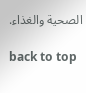الصحية والغذاء.

back to top